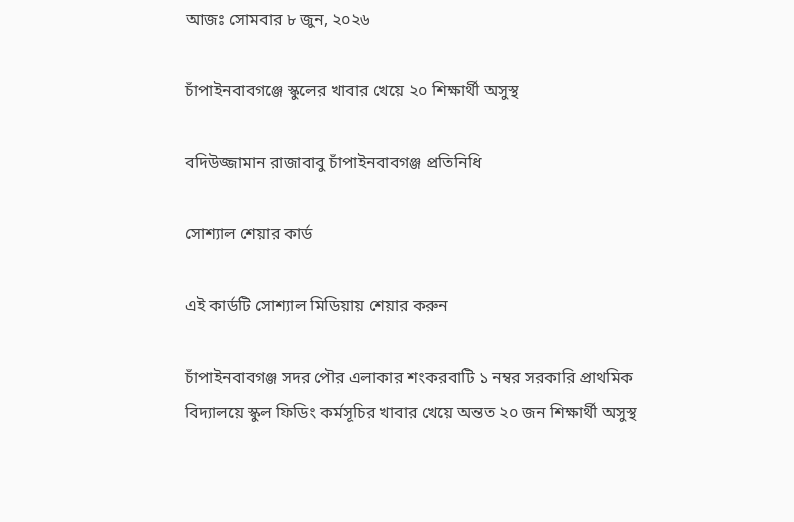আজঃ সোমবার ৮ জুন, ২০২৬

চাঁপাইনবাবগঞ্জে স্কুলের খাবার খেয়ে ২০ শিক্ষার্থী অসুস্থ

বদিউজ্জামান রাজাবাবু চাঁপাইনবাবগঞ্জ প্রতিনিধি

সোশ্যাল শেয়ার কার্ড

এই কার্ডটি সোশ্যাল মিডিয়ায় শেয়ার করুন

চাঁপাইনবাবগঞ্জ সদর পৌর এলাকার শংকরবাটি ১ নম্বর সরকারি প্রাথমিক বিদ্যালয়ে স্কুল ফিডিং কর্মসূচির খাবার খেয়ে অন্তত ২০ জন শিক্ষার্থী অসুস্থ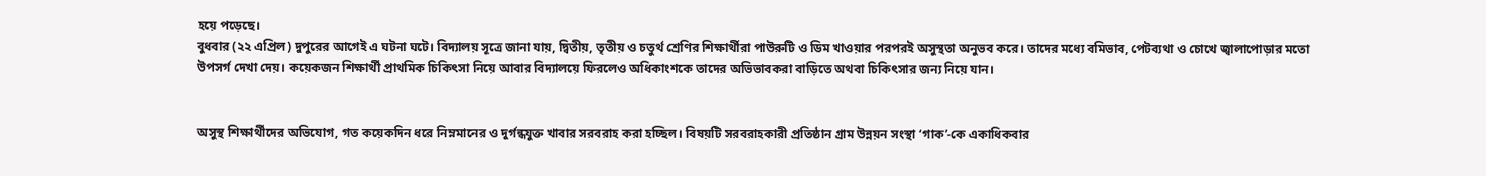হয়ে পড়েছে।
বুধবার (২২ এপ্রিল) দুপুরের আগেই এ ঘটনা ঘটে। বিদ্যালয় সূত্রে জানা যায়, দ্বিতীয়, তৃতীয় ও চতুর্থ শ্রেণির শিক্ষার্থীরা পাউরুটি ও ডিম খাওয়ার পরপরই অসুস্থতা অনুভব করে। তাদের মধ্যে বমিভাব, পেটব্যথা ও চোখে জ্বালাপোড়ার মতো উপসর্গ দেখা দেয়। কয়েকজন শিক্ষার্থী প্রাথমিক চিকিৎসা নিয়ে আবার বিদ্যালয়ে ফিরলেও অধিকাংশকে তাদের অভিভাবকরা বাড়িতে অথবা চিকিৎসার জন্য নিয়ে যান।


অসুস্থ শিক্ষার্থীদের অভিযোগ, গত কয়েকদিন ধরে নিম্নমানের ও দুর্গন্ধযুক্ত খাবার সরবরাহ করা হচ্ছিল। বিষয়টি সরবরাহকারী প্রতিষ্ঠান গ্রাম উন্নয়ন সংস্থা ‘গাক’-কে একাধিকবার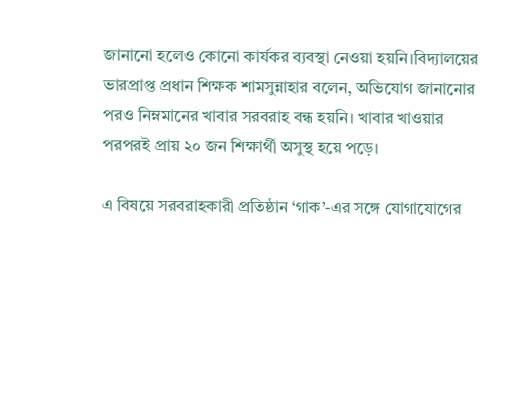জানানো হলেও কোনো কার্যকর ব্যবস্থা নেওয়া হয়নি।বিদ্যালয়ের ভারপ্রাপ্ত প্রধান শিক্ষক শামসুন্নাহার বলেন, অভিযোগ জানানোর পরও নিম্নমানের খাবার সরবরাহ বন্ধ হয়নি। খাবার খাওয়ার পরপরই প্রায় ২০ জন শিক্ষার্থী অসুস্থ হয়ে পড়ে।

এ বিষয়ে সরবরাহকারী প্রতিষ্ঠান ‘গাক’-এর সঙ্গে যোগাযোগের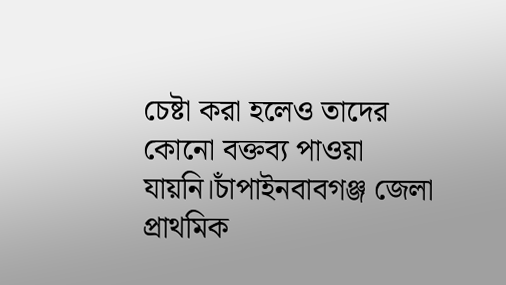চেষ্টা করা হলেও তাদের কোনো বক্তব্য পাওয়া যায়নি।চাঁপাইনবাবগঞ্জ জেলা প্রাথমিক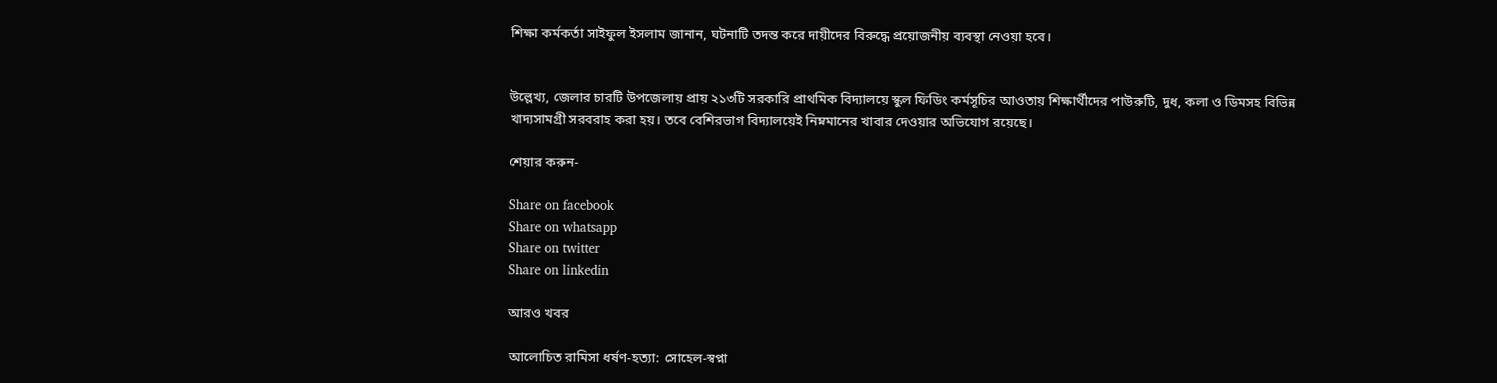শিক্ষা কর্মকর্তা সাইফুল ইসলাম জানান, ঘটনাটি তদন্ত করে দায়ীদের বিরুদ্ধে প্রয়োজনীয় ব্যবস্থা নেওয়া হবে।


উল্লেখ্য, জেলার চারটি উপজেলায় প্রায় ২১৩টি সরকারি প্রাথমিক বিদ্যালয়ে স্কুল ফিডিং কর্মসূচির আওতায় শিক্ষার্থীদের পাউরুটি, দুধ, কলা ও ডিমসহ বিভিন্ন খাদ্যসামগ্রী সরবরাহ করা হয়। তবে বেশিরভাগ বিদ্যালয়েই নিম্নমানের খাবার দেওয়ার অভিযোগ রয়েছে।

শেয়ার করুন-

Share on facebook
Share on whatsapp
Share on twitter
Share on linkedin

আরও খবর

আলোচিত রামিসা ধর্ষণ-হত্যা: সোহেল-স্বপ্না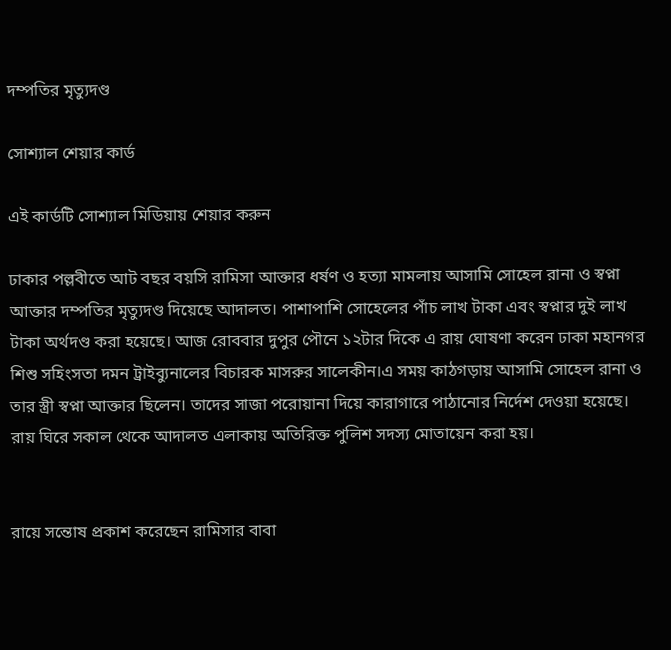দম্পতির মৃত্যুদণ্ড

সোশ্যাল শেয়ার কার্ড

এই কার্ডটি সোশ্যাল মিডিয়ায় শেয়ার করুন

ঢাকার পল্লবীতে আট বছর বয়সি রামিসা আক্তার ধর্ষণ ও হত্যা মামলায় আসামি সোহেল রানা ও স্বপ্না আক্তার দম্পতির মৃত্যুদণ্ড দিয়েছে আদালত। পাশাপাশি সোহেলের পাঁচ লাখ টাকা এবং স্বপ্নার দুই লাখ টাকা অর্থদণ্ড করা হয়েছে। আজ রোববার দুপুর পৌনে ১২টার দিকে এ রায় ঘোষণা করেন ঢাকা মহানগর শিশু সহিংসতা দমন ট্রাইব্যুনালের বিচারক মাসরুর সালেকীন।এ সময় কাঠগড়ায় আসামি সোহেল রানা ও তার স্ত্রী স্বপ্না আক্তার ছিলেন। তাদের সাজা পরোয়ানা দিয়ে কারাগারে পাঠানোর নির্দেশ দেওয়া হয়েছে। রায় ঘিরে সকাল থেকে আদালত এলাকায় অতিরিক্ত পুলিশ সদস্য মোতায়েন করা হয়।


রায়ে সন্তোষ প্রকাশ করেছেন রামিসার বাবা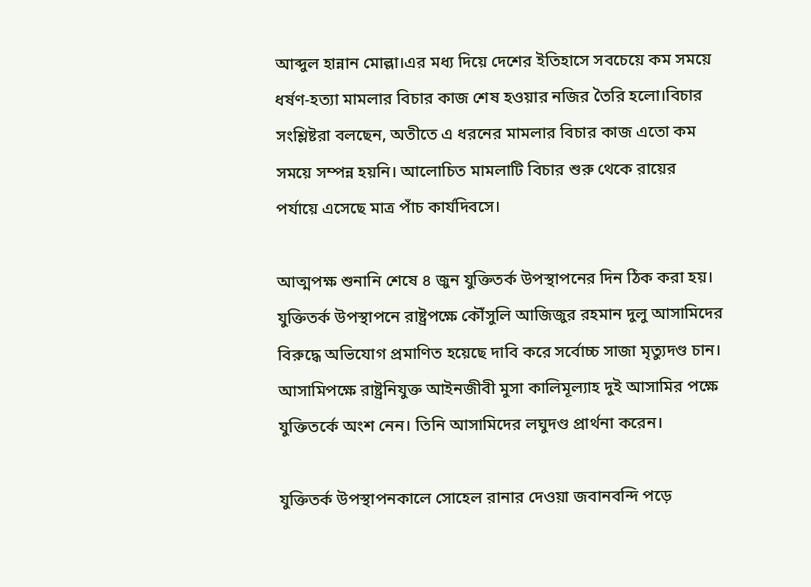আব্দুল হান্নান মোল্লা।এর মধ্য দিয়ে দেশের ইতিহাসে সবচেয়ে কম সময়ে ধর্ষণ-হত্যা মামলার বিচার কাজ শেষ হওয়ার নজির তৈরি হলো।বিচার সংশ্লিষ্টরা বলছেন, অতীতে এ ধরনের মামলার বিচার কাজ এতো কম সময়ে সম্পন্ন হয়নি। আলোচিত মামলাটি বিচার শুরু থেকে রায়ের পর্যায়ে এসেছে মাত্র পাঁচ কার্যদিবসে।

আত্মপক্ষ শুনানি শেষে ৪ জুন যুক্তিতর্ক উপস্থাপনের দিন ঠিক করা হয়। যুক্তিতর্ক উপস্থাপনে রাষ্ট্রপক্ষে কৌঁসুলি আজিজুর রহমান দুলু আসামিদের বিরুদ্ধে অভিযোগ প্রমাণিত হয়েছে দাবি করে সর্বোচ্চ সাজা মৃত্যুদণ্ড চান। আসামিপক্ষে রাষ্ট্রনিযুক্ত আইনজীবী মুসা কালিমূল্যাহ দুই আসামির পক্ষে যুক্তিতর্কে অংশ নেন। তিনি আসামিদের লঘুদণ্ড প্রার্থনা করেন।

যুক্তিতর্ক উপস্থাপনকালে সোহেল রানার দেওয়া জবানবন্দি পড়ে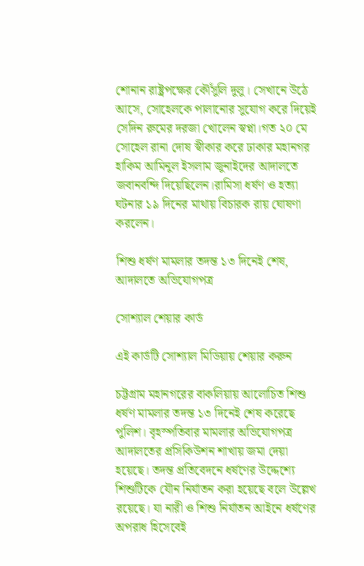শোনান রাষ্ট্রপক্ষের কৌঁসুলি দুলু। সেখানে উঠে আসে, সোহেলকে পালানোর সুযোগ করে দিয়েই সেদিন রুমের দরজা খোলেন স্বপ্না।গত ২০ মে সোহেল রানা দোষ স্বীকার করে ঢাকার মহানগর হাকিম আমিনুল ইসলাম জুনাইদের আদালতে জবানবন্দি দিয়েছিলেন।রামিসা ধর্ষণ ও হত্যা ঘটনার ১৯ দিনের মাথায় বিচারক রায় ঘোষণা করলেন।

শিশু ধর্ষণ মামলার তদন্ত ১৩ দিনেই শেষ, আদালতে অভিযোগপত্র

সোশ্যাল শেয়ার কার্ড

এই কার্ডটি সোশ্যাল মিডিয়ায় শেয়ার করুন

চট্টগ্রাম মহানগরের বাকলিয়ায় আলোচিত শিশু ধর্ষণ মামলার তদন্ত ১৩ দিনেই শেষ করেছে পুলিশ। বৃহস্পতিবার মামলার অভিযোগপত্র আদালতের প্রসিকিউশন শাখায় জমা দেয়া হয়েছে। তদন্ত প্রতিবেদনে ধর্ষণের উদ্দেশ্যে শিশুটিকে যৌন নির্যাতন করা হয়েছে বলে উল্লেখ রয়েছে। যা নারী ও শিশু নির্যাতন আইনে ধর্ষণের অপরাধ হিসেবেই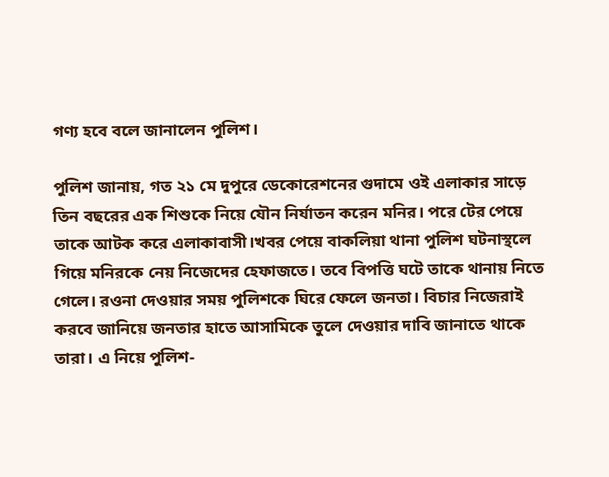গণ্য হবে বলে জানালেন পুলিশ।

পুলিশ জানায়, গত ২১ মে দুপুরে ডেকোরেশনের গুদামে ওই এলাকার সাড়ে তিন বছরের এক শিশুকে নিয়ে যৌন নির্যাতন করেন মনির। পরে টের পেয়ে তাকে আটক করে এলাকাবাসী।খবর পেয়ে বাকলিয়া থানা পুলিশ ঘটনাস্থলে গিয়ে মনিরকে নেয় নিজেদের হেফাজতে। তবে বিপত্তি ঘটে তাকে থানায় নিতে গেলে। রওনা দেওয়ার সময় পুলিশকে ঘিরে ফেলে জনতা। বিচার নিজেরাই করবে জানিয়ে জনতার হাতে আসামিকে তুলে দেওয়ার দাবি জানাতে থাকে তারা। এ নিয়ে পুলিশ-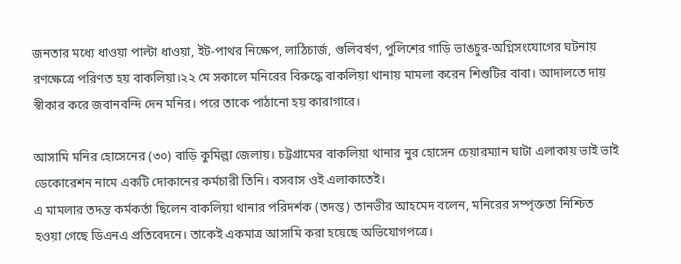জনতার মধ্যে ধাওয়া পাল্টা ধাওয়া, ইট-পাথর নিক্ষেপ, লাঠিচার্জ, গুলিবর্ষণ, পুলিশের গাড়ি ভাঙচুর-অগ্নিসংযোগের ঘটনায় রণক্ষেত্রে পরিণত হয় বাকলিয়া।২২ মে সকালে মনিরের বিরুদ্ধে বাকলিয়া থানায় মামলা করেন শিশুটির বাবা। আদালতে দায় স্বীকার করে জবানবন্দি দেন মনির। পরে তাকে পাঠানো হয় কারাগারে।

আসামি মনির হোসেনের (৩০) বাড়ি কুমিল্লা জেলায়। চট্টগ্রামের বাকলিয়া থানার নুর হোসেন চেয়ারম্যান ঘাটা এলাকায় ভাই ভাই ডেকোরেশন নামে একটি দোকানের কর্মচারী তিনি। বসবাস ওই এলাকাতেই।
এ মামলার তদন্ত কর্মকর্তা ছিলেন বাকলিয়া থানার পরিদর্শক (তদন্ত) তানভীর আহমেদ বলেন, মনিরের সম্পৃক্ততা নিশ্চিত হওয়া গেছে ডিএনএ প্রতিবেদনে। তাকেই একমাত্র আসামি করা হয়েছে অভিযোগপত্রে।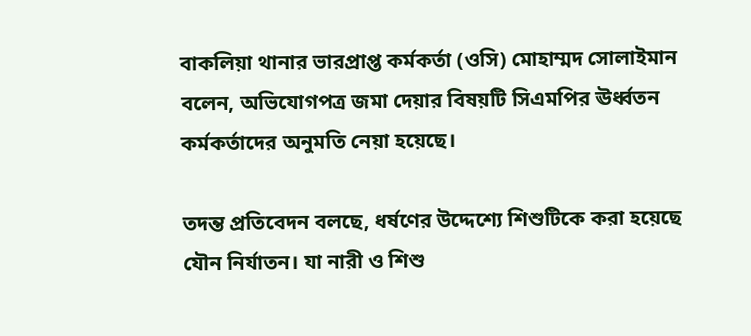বাকলিয়া থানার ভারপ্রাপ্ত কর্মকর্তা (ওসি) মোহাম্মদ সোলাইমান বলেন, অভিযোগপত্র জমা দেয়ার বিষয়টি সিএমপির ঊর্ধ্বতন কর্মকর্তাদের অনুমতি নেয়া হয়েছে।

তদন্ত প্রতিবেদন বলছে, ধর্ষণের উদ্দেশ্যে শিশুটিকে করা হয়েছে যৌন নির্যাতন। যা নারী ও শিশু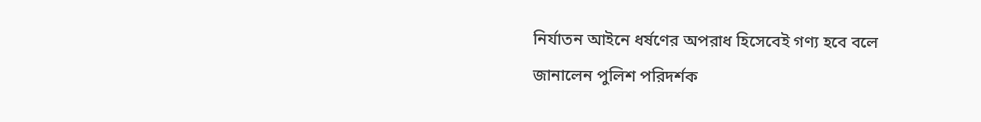নির্যাতন আইনে ধর্ষণের অপরাধ হিসেবেই গণ্য হবে বলে জানালেন পুলিশ পরিদর্শক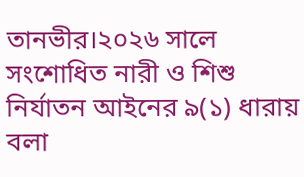তানভীর।২০২৬ সালে সংশোধিত নারী ও শিশু নির্যাতন আইনের ৯(১) ধারায় বলা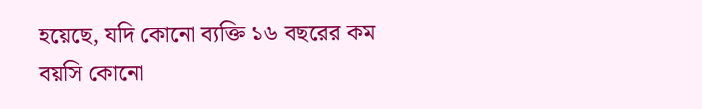হয়েছে, যদি কোনো ব্যক্তি ১৬ বছরের কম বয়সি কোনো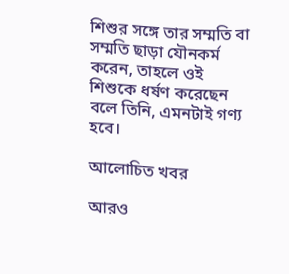শিশুর সঙ্গে তার সম্মতি বা সম্মতি ছাড়া যৌনকর্ম করেন, তাহলে ওই শিশুকে ধর্ষণ করেছেন বলে তিনি, এমনটাই গণ্য হবে।

আলোচিত খবর

আরও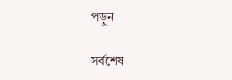পড়ুন

সর্বশেষ